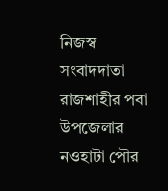নিজস্ব সংবাদদাতা
রাজশাহীর পবা উপজেলার নওহাটা পৌর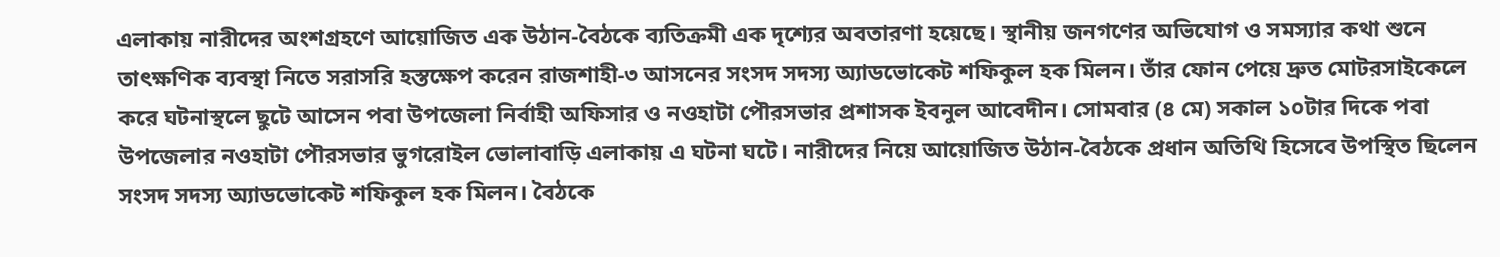এলাকায় নারীদের অংশগ্রহণে আয়োজিত এক উঠান-বৈঠকে ব্যতিক্রমী এক দৃশ্যের অবতারণা হয়েছে। স্থানীয় জনগণের অভিযোগ ও সমস্যার কথা শুনে তাৎক্ষণিক ব্যবস্থা নিতে সরাসরি হস্তক্ষেপ করেন রাজশাহী-৩ আসনের সংসদ সদস্য অ্যাডভোকেট শফিকুল হক মিলন। তাঁর ফোন পেয়ে দ্রুত মোটরসাইকেলে করে ঘটনাস্থলে ছুটে আসেন পবা উপজেলা নির্বাহী অফিসার ও নওহাটা পৌরসভার প্রশাসক ইবনুল আবেদীন। সোমবার (৪ মে) সকাল ১০টার দিকে পবা উপজেলার নওহাটা পৌরসভার ভুগরোইল ভোলাবাড়ি এলাকায় এ ঘটনা ঘটে। নারীদের নিয়ে আয়োজিত উঠান-বৈঠকে প্রধান অতিথি হিসেবে উপস্থিত ছিলেন সংসদ সদস্য অ্যাডভোকেট শফিকুল হক মিলন। বৈঠকে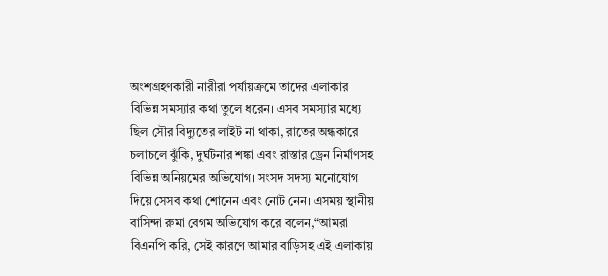অংশগ্রহণকারী নারীরা পর্যায়ক্রমে তাদের এলাকার বিভিন্ন সমস্যার কথা তুলে ধরেন। এসব সমস্যার মধ্যে ছিল সৌর বিদ্যুতের লাইট না থাকা, রাতের অন্ধকারে চলাচলে ঝুঁকি, দুর্ঘটনার শঙ্কা এবং রাস্তার ড্রেন নির্মাণসহ বিভিন্ন অনিয়মের অভিযোগ। সংসদ সদস্য মনোযোগ দিয়ে সেসব কথা শোনেন এবং নোট নেন। এসময় স্থানীয় বাসিন্দা রুমা বেগম অভিযোগ করে বলেন,“আমরা বিএনপি করি, সেই কারণে আমার বাড়িসহ এই এলাকায়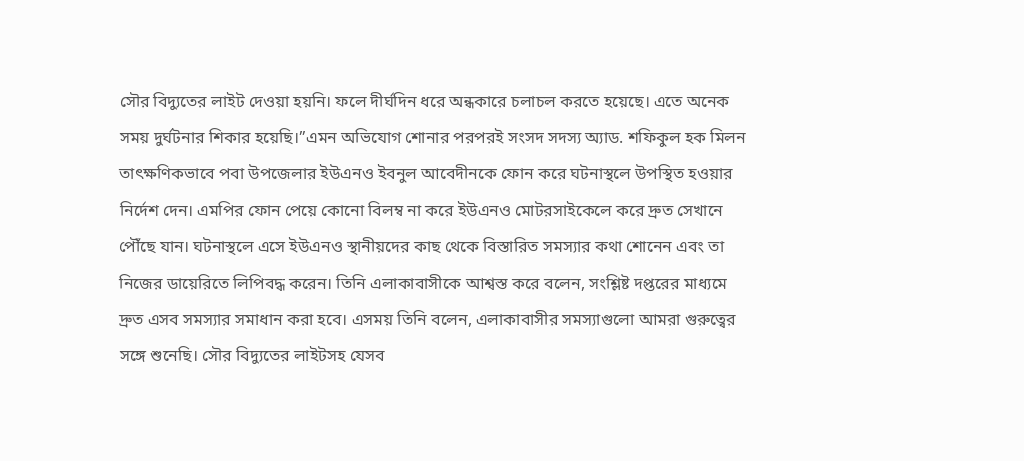সৌর বিদ্যুতের লাইট দেওয়া হয়নি। ফলে দীর্ঘদিন ধরে অন্ধকারে চলাচল করতে হয়েছে। এতে অনেক সময় দুর্ঘটনার শিকার হয়েছি।”এমন অভিযোগ শোনার পরপরই সংসদ সদস্য অ্যাড. শফিকুল হক মিলন তাৎক্ষণিকভাবে পবা উপজেলার ইউএনও ইবনুল আবেদীনকে ফোন করে ঘটনাস্থলে উপস্থিত হওয়ার নির্দেশ দেন। এমপির ফোন পেয়ে কোনো বিলম্ব না করে ইউএনও মোটরসাইকেলে করে দ্রুত সেখানে পৌঁছে যান। ঘটনাস্থলে এসে ইউএনও স্থানীয়দের কাছ থেকে বিস্তারিত সমস্যার কথা শোনেন এবং তা নিজের ডায়েরিতে লিপিবদ্ধ করেন। তিনি এলাকাবাসীকে আশ্বস্ত করে বলেন, সংশ্লিষ্ট দপ্তরের মাধ্যমে দ্রুত এসব সমস্যার সমাধান করা হবে। এসময় তিনি বলেন, এলাকাবাসীর সমস্যাগুলো আমরা গুরুত্বের সঙ্গে শুনেছি। সৌর বিদ্যুতের লাইটসহ যেসব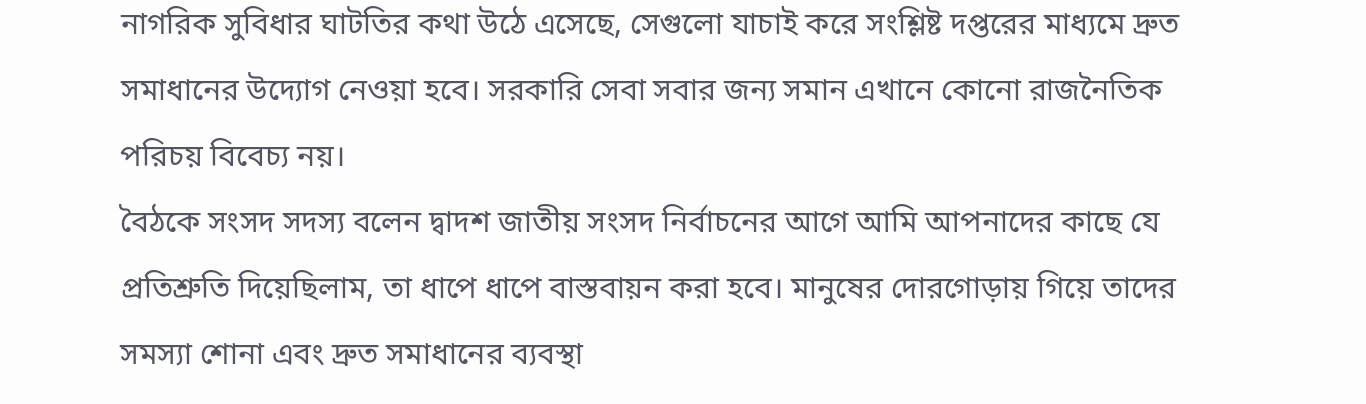নাগরিক সুবিধার ঘাটতির কথা উঠে এসেছে, সেগুলো যাচাই করে সংশ্লিষ্ট দপ্তরের মাধ্যমে দ্রুত সমাধানের উদ্যোগ নেওয়া হবে। সরকারি সেবা সবার জন্য সমান এখানে কোনো রাজনৈতিক পরিচয় বিবেচ্য নয়।
বৈঠকে সংসদ সদস্য বলেন দ্বাদশ জাতীয় সংসদ নির্বাচনের আগে আমি আপনাদের কাছে যে প্রতিশ্রুতি দিয়েছিলাম, তা ধাপে ধাপে বাস্তবায়ন করা হবে। মানুষের দোরগোড়ায় গিয়ে তাদের সমস্যা শোনা এবং দ্রুত সমাধানের ব্যবস্থা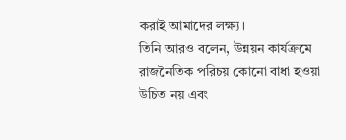করাই আমাদের লক্ষ্য।
তিনি আরও বলেন, উন্নয়ন কার্যক্রমে রাজনৈতিক পরিচয় কোনো বাধা হওয়া উচিত নয় এবং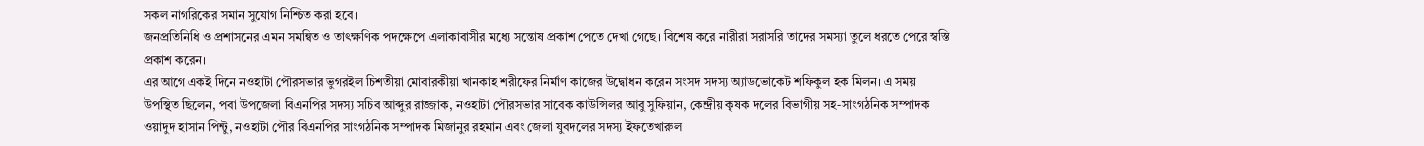সকল নাগরিকের সমান সুযোগ নিশ্চিত করা হবে।
জনপ্রতিনিধি ও প্রশাসনের এমন সমন্বিত ও তাৎক্ষণিক পদক্ষেপে এলাকাবাসীর মধ্যে সন্তোষ প্রকাশ পেতে দেখা গেছে। বিশেষ করে নারীরা সরাসরি তাদের সমস্যা তুলে ধরতে পেরে স্বস্তি প্রকাশ করেন।
এর আগে একই দিনে নওহাটা পৌরসভার ভুগরইল চিশতীয়া মোবারকীয়া খানকাহ শরীফের নির্মাণ কাজের উদ্বোধন করেন সংসদ সদস্য অ্যাডভোকেট শফিকুল হক মিলন। এ সময় উপস্থিত ছিলেন, পবা উপজেলা বিএনপির সদস্য সচিব আব্দুর রাজ্জাক, নওহাটা পৌরসভার সাবেক কাউন্সিলর আবু সুফিয়ান, কেন্দ্রীয় কৃষক দলের বিভাগীয় সহ-সাংগঠনিক সম্পাদক ওয়াদুদ হাসান পিন্টু, নওহাটা পৌর বিএনপির সাংগঠনিক সম্পাদক মিজানুর রহমান এবং জেলা যুবদলের সদস্য ইফতেখারুল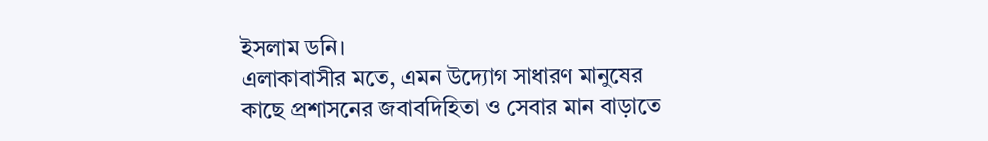ইসলাম ডনি।
এলাকাবাসীর মতে, এমন উদ্যোগ সাধারণ মানুষের কাছে প্রশাসনের জবাবদিহিতা ও সেবার মান বাড়াতে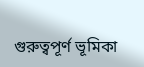গুরুত্বপূর্ণ ভূমিকা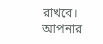রাখবে।
আপনার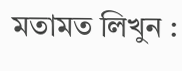মতামত লিখুন :